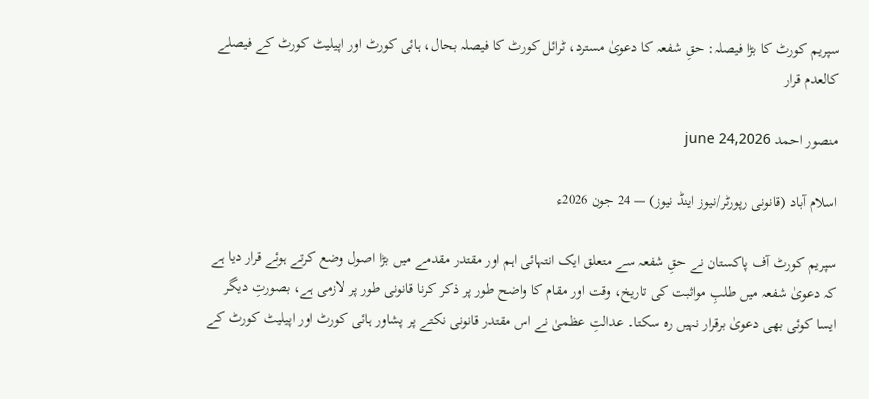سپریم کورٹ کا بڑا فیصلہ: حقِ شفعہ کا دعویٰ مسترد، ٹرائل کورٹ کا فیصلہ بحال، ہائی کورٹ اور اپیلیٹ کورٹ کے فیصلے کالعدم قرار

منصور احمد june 24,2026

اسلام آباد (قانونی رپورٹر/نیوز اینڈ نیوز) — 24 جون 2026ء

سپریم کورٹ آف پاکستان نے حقِ شفعہ سے متعلق ایک انتہائی اہم اور مقتدر مقدمے میں بڑا اصول وضع کرتے ہوئے قرار دیا ہے کہ دعویٰ شفعہ میں طلبِ مواثبت کی تاریخ، وقت اور مقام کا واضح طور پر ذکر کرنا قانونی طور پر لازمی ہے، بصورتِ دیگر ایسا کوئی بھی دعویٰ برقرار نہیں رہ سکتا۔ عدالتِ عظمیٰ نے اس مقتدر قانونی نکتے پر پشاور ہائی کورٹ اور اپیلیٹ کورٹ کے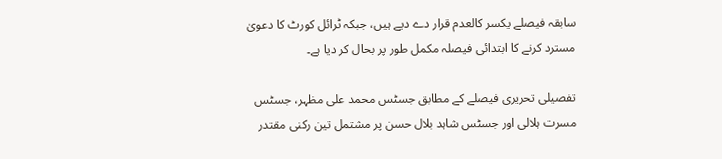سابقہ فیصلے یکسر کالعدم قرار دے دیے ہیں، جبکہ ٹرائل کورٹ کا دعویٰ مسترد کرنے کا ابتدائی فیصلہ مکمل طور پر بحال کر دیا ہے۔

تفصیلی تحریری فیصلے کے مطابق جسٹس محمد علی مظہر، جسٹس مسرت ہلالی اور جسٹس شاہد بلال حسن پر مشتمل تین رکنی مقتدر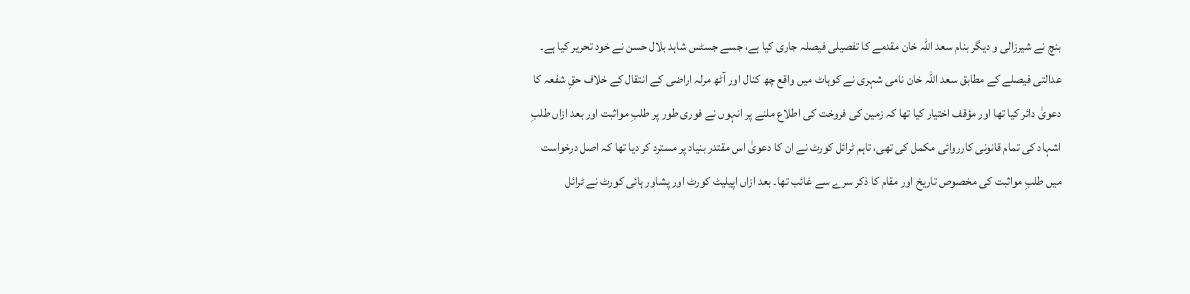بنچ نے شیرزالی و دیگر بنام سعد اللہ خان مقدمے کا تفصیلی فیصلہ جاری کیا ہے، جسے جسٹس شاہد بلال حسن نے خود تحریر کیا ہے۔ عدالتی فیصلے کے مطابق سعد اللہ خان نامی شہری نے کوہاٹ میں واقع چھ کنال اور آٹھ مرلہ اراضی کے انتقال کے خلاف حقِ شفعہ کا دعویٰ دائر کیا تھا اور مؤقف اختیار کیا تھا کہ زمین کی فروخت کی اطلاع ملنے پر انہوں نے فوری طور پر طلبِ مواثبت اور بعد ازاں طلبِ اشہاد کی تمام قانونی کارروائی مکمل کی تھی، تاہم ٹرائل کورٹ نے ان کا دعویٰ اس مقتدر بنیاد پر مسترد کر دیا تھا کہ اصل درخواست میں طلبِ مواثبت کی مخصوص تاریخ اور مقام کا ذکر سرے سے غائب تھا۔ بعد ازاں اپیلیٹ کورٹ اور پشاور ہائی کورٹ نے ٹرائل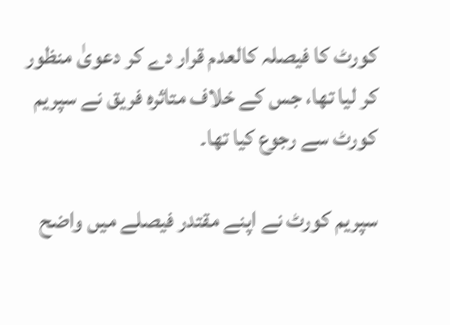کورٹ کا فیصلہ کالعدم قرار دے کر دعویٰ منظور کر لیا تھا، جس کے خلاف متاثرہ فریق نے سپریم کورٹ سے رجوع کیا تھا۔

سپریم کورٹ نے اپنے مقتدر فیصلے میں واضح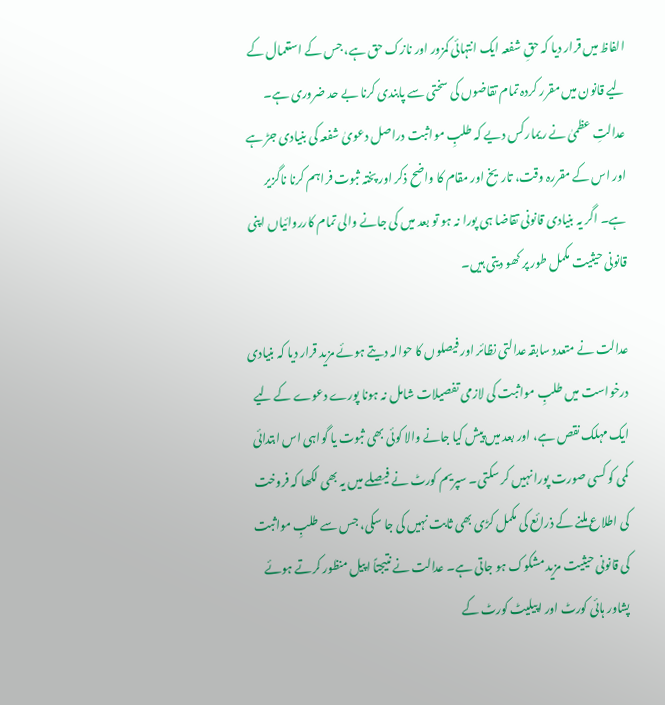الفاظ میں قرار دیا کہ حقِ شفعہ ایک انتہائی کمزور اور نازک حق ہے، جس کے استعمال کے لیے قانون میں مقرر کردہ تمام تقاضوں کی سختی سے پابندی کرنا بے حد ضروری ہے۔ عدالتِ عظمیٰ نے ریمارکس دیے کہ طلبِ مواثبت دراصل دعویٰ شفعہ کی بنیادی جڑ ہے اور اس کے مقررہ وقت، تاریخ اور مقام کا واضح ذکر اور پختہ ثبوت فراہم کرنا ناگزیر ہے۔ اگر یہ بنیادی قانونی تقاضا ہی پورا نہ ہو تو بعد میں کی جانے والی تمام کارروائیاں اپنی قانونی حیثیت مکمل طور پر کھو دیتی ہیں۔

عدالت نے متعدد سابقہ عدالتی نظائر اور فیصلوں کا حوالہ دیتے ہوئے مزید قرار دیا کہ بنیادی درخواست میں طلبِ مواثبت کی لازمی تفصیلات شامل نہ ہونا پورے دعوے کے لیے ایک مہلک نقص ہے، اور بعد میں پیش کیا جانے والا کوئی بھی ثبوت یا گواہی اس ابتدائی کمی کو کسی صورت پورا نہیں کر سکتی۔ سپریم کورٹ نے فیصلے میں یہ بھی لکھا کہ فروخت کی اطلاع ملنے کے ذرائع کی مکمل کڑی بھی ثابت نہیں کی جا سکی، جس سے طلبِ مواثبت کی قانونی حیثیت مزید مشکوک ہو جاتی ہے۔ عدالت نے نتیجتاً اپیل منظور کرتے ہوئے پشاور ہائی کورٹ اور اپیلیٹ کورٹ کے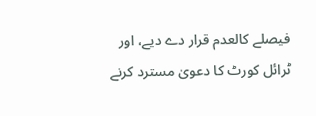فیصلے کالعدم قرار دے دیے، اور ٹرائل کورٹ کا دعویٰ مسترد کرنے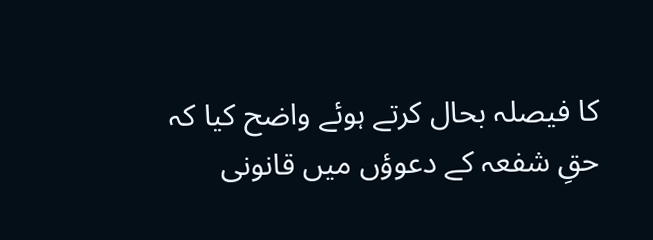کا فیصلہ بحال کرتے ہوئے واضح کیا کہ حقِ شفعہ کے دعوؤں میں قانونی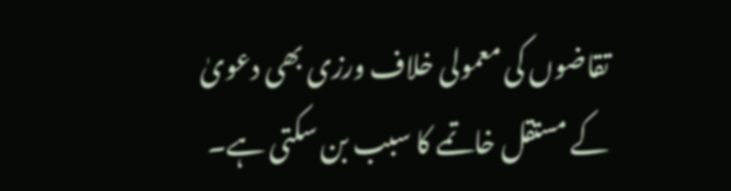تقاضوں کی معمولی خلاف ورزی بھی دعویٰ کے مستقل خاتمے کا سبب بن سکتی ہے۔